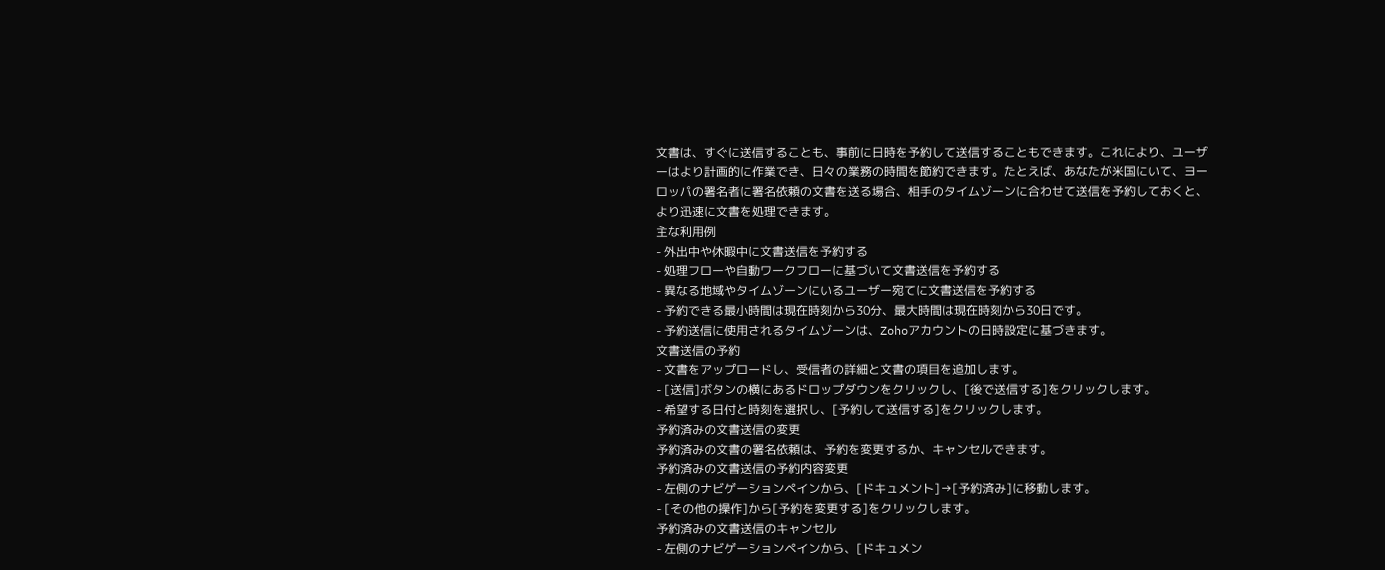文書は、すぐに送信することも、事前に日時を予約して送信することもできます。これにより、ユーザーはより計画的に作業でき、日々の業務の時間を節約できます。たとえば、あなたが米国にいて、ヨーロッパの署名者に署名依頼の文書を送る場合、相手のタイムゾーンに合わせて送信を予約しておくと、より迅速に文書を処理できます。
主な利用例
- 外出中や休暇中に文書送信を予約する
- 処理フローや自動ワークフローに基づいて文書送信を予約する
- 異なる地域やタイムゾーンにいるユーザー宛てに文書送信を予約する
- 予約できる最小時間は現在時刻から30分、最大時間は現在時刻から30日です。
- 予約送信に使用されるタイムゾーンは、Zohoアカウントの日時設定に基づきます。
文書送信の予約
- 文書をアップロードし、受信者の詳細と文書の項目を追加します。
- [送信]ボタンの横にあるドロップダウンをクリックし、[後で送信する]をクリックします。
- 希望する日付と時刻を選択し、[予約して送信する]をクリックします。
予約済みの文書送信の変更
予約済みの文書の署名依頼は、予約を変更するか、キャンセルできます。
予約済みの文書送信の予約内容変更
- 左側のナビゲーションペインから、[ドキュメント]→[予約済み]に移動します。
- [その他の操作]から[予約を変更する]をクリックします。
予約済みの文書送信のキャンセル
- 左側のナビゲーションペインから、[ドキュメン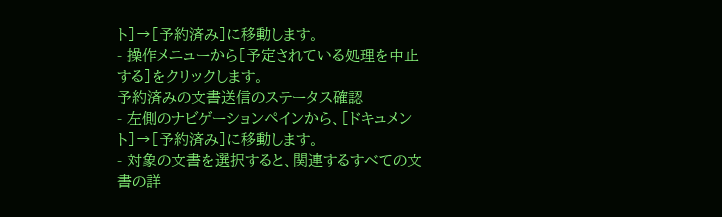ト]→[予約済み]に移動します。
- 操作メニューから[予定されている処理を中止する]をクリックします。
予約済みの文書送信のステータス確認
- 左側のナビゲーションペインから、[ドキュメント]→[予約済み]に移動します。
- 対象の文書を選択すると、関連するすべての文書の詳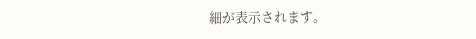細が表示されます。